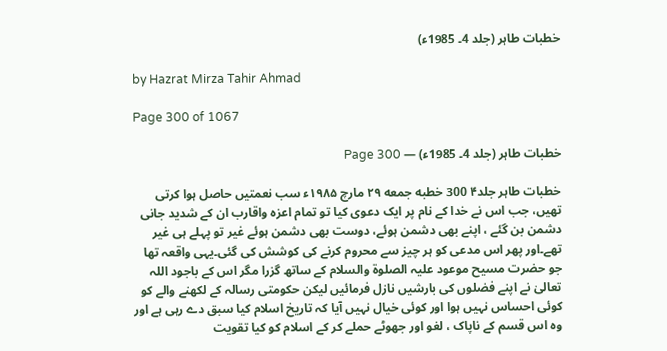خطبات طاہر (جلد 4۔ 1985ء)

by Hazrat Mirza Tahir Ahmad

Page 300 of 1067

خطبات طاہر (جلد 4۔ 1985ء) — Page 300

خطبات طاہر جلد۴ 300 خطبه جمعه ۲۹ مارچ ۱۹۸۵ء سب نعمتیں حاصل ہوا کرتی تھیں، جب اس نے خدا کے نام پر ایک دعوی کیا تو تمام اعزہ واقارب ان کے شدید جانی دشمن بن گئے ، اپنے بھی دشمن ہوئے، دوست بھی دشمن ہوئے غیر تو پہلے ہی غیر تھے۔اور پھر اس مدعی کو ہر چیز سے محروم کرنے کی کوشش کی گئی۔یہی واقعہ تھا جو حضرت مسیح موعود علیہ الصلوۃ والسلام کے ساتھ گزرا مگر اس کے باجود اللہ تعالیٰ نے اپنے فضلوں کی بارشیں نازل فرمائیں لیکن حکومتی رسالہ کے لکھنے والے کو کوئی احساس نہیں ہوا اور کوئی خیال نہیں آیا کہ تاریخ اسلام کیا سبق دے رہی ہے اور وہ اس قسم کے ناپاک ، لغو اور جھوٹے حملے کر کے اسلام کو کیا تقویت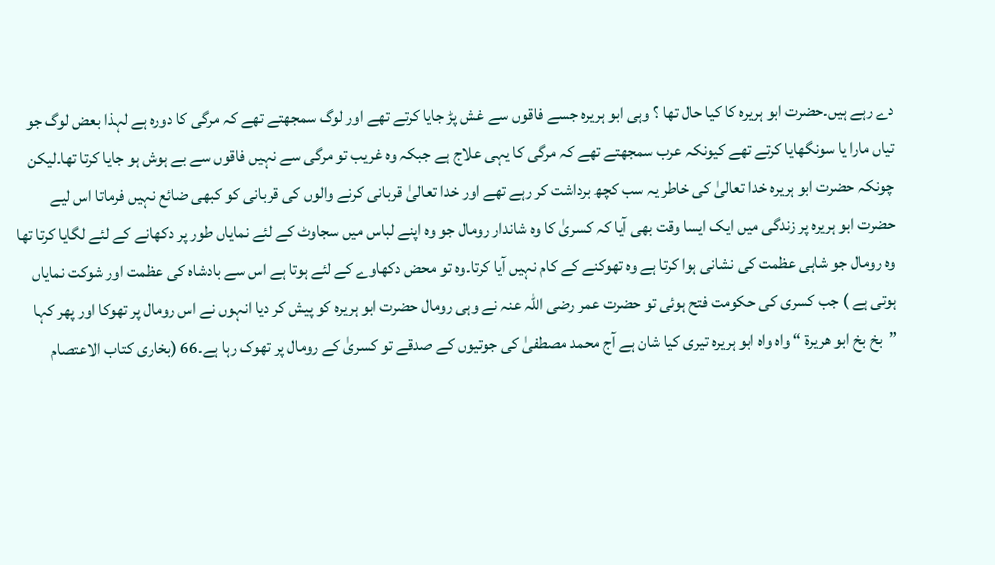دے رہے ہیں۔حضرت ابو ہریرہ کا کیا حال تھا ؟ وہی ابو ہریرہ جسے فاقوں سے غش پڑ جایا کرتے تھے اور لوگ سمجھتے تھے کہ مرگی کا دورہ ہے لہذا بعض لوگ جو تیاں مارا یا سونگھایا کرتے تھے کیونکہ عرب سمجھتے تھے کہ مرگی کا یہی علاج ہے جبکہ وہ غریب تو مرگی سے نہیں فاقوں سے بے ہوش ہو جایا کرتا تھا۔لیکن چونکہ حضرت ابو ہریرہ خدا تعالیٰ کی خاطر یہ سب کچھ برداشت کر رہے تھے اور خدا تعالیٰ قربانی کرنے والوں کی قربانی کو کبھی ضائع نہیں فرماتا اس لیے حضرت ابو ہریرہ پر زندگی میں ایک ایسا وقت بھی آیا کہ کسریٰ کا وہ شاندار رومال جو وہ اپنے لباس میں سجاوٹ کے لئے نمایاں طور پر دکھانے کے لئے لگایا کرتا تھا وہ رومال جو شاہی عظمت کی نشانی ہوا کرتا ہے وہ تھوکنے کے کام نہیں آیا کرتا۔وہ تو محض دکھاوے کے لئے ہوتا ہے اس سے بادشاہ کی عظمت اور شوکت نمایاں ہوتی ہے ) جب کسری کی حکومت فتح ہوئی تو حضرت عمر رضی اللہ عنہ نے وہی رومال حضرت ابو ہریرہ کو پیش کر دیا انہوں نے اس رومال پر تھوکا اور پھر کہا ”بخ بخ ابو هريرة “ واہ واہ ابو ہریرہ تیری کیا شان ہے آج محمد مصطفیٰ کی جوتیوں کے صدقے تو کسریٰ کے رومال پر تھوک رہا ہے۔66 (بخاری کتاب الاعتصام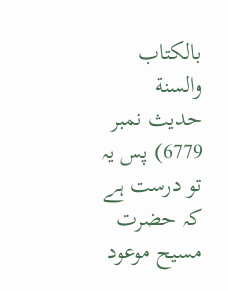بالكتاب والسنة حديث نمبر 6779) پس یہ تو درست ہے کہ حضرت مسیح موعود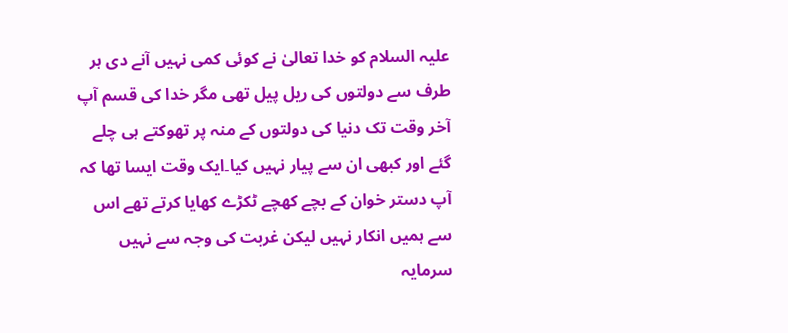علیہ السلام کو خدا تعالیٰ نے کوئی کمی نہیں آنے دی ہر طرف سے دولتوں کی ریل پیل تھی مگر خدا کی قسم آپ آخر وقت تک دنیا کی دولتوں کے منہ پر تھوکتے ہی چلے گئے اور کبھی ان سے پیار نہیں کیا۔ایک وقت ایسا تھا کہ آپ دستر خوان کے بچے کھچے ٹکڑے کھایا کرتے تھے اس سے ہمیں انکار نہیں لیکن غربت کی وجہ سے نہیں سرمایہ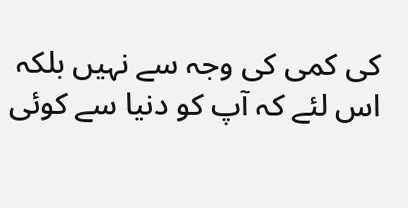کی کمی کی وجہ سے نہیں بلکہ اس لئے کہ آپ کو دنیا سے کوئی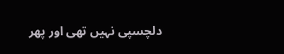دلچسپی نہیں تھی اور پھر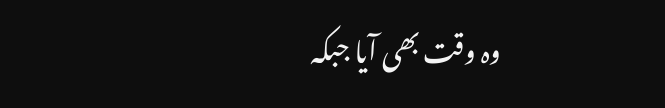وہ وقت بھی آیا جبکہ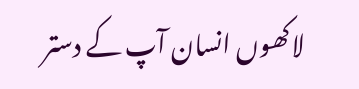لاکھوں انسان آپ کے دستر